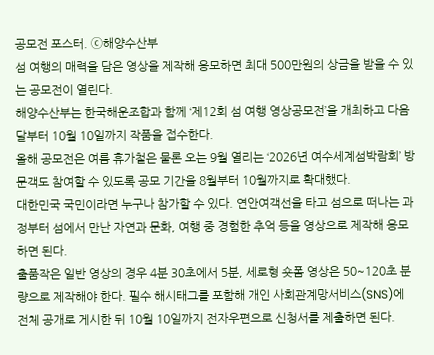공모전 포스터. ⓒ해양수산부
섬 여행의 매력을 담은 영상을 제작해 응모하면 최대 500만원의 상금을 받을 수 있는 공모전이 열린다.
해양수산부는 한국해운조합과 함께 ‘제12회 섬 여행 영상공모전’을 개최하고 다음달부터 10월 10일까지 작품을 접수한다.
올해 공모전은 여름 휴가철은 물론 오는 9월 열리는 ‘2026년 여수세계섬박람회’ 방문객도 참여할 수 있도록 공모 기간을 8월부터 10월까지로 확대했다.
대한민국 국민이라면 누구나 참가할 수 있다. 연안여객선을 타고 섬으로 떠나는 과정부터 섬에서 만난 자연과 문화, 여행 중 경험한 추억 등을 영상으로 제작해 응모하면 된다.
출품작은 일반 영상의 경우 4분 30초에서 5분, 세로형 숏폼 영상은 50~120초 분량으로 제작해야 한다. 필수 해시태그를 포함해 개인 사회관계망서비스(SNS)에 전체 공개로 게시한 뒤 10월 10일까지 전자우편으로 신청서를 제출하면 된다.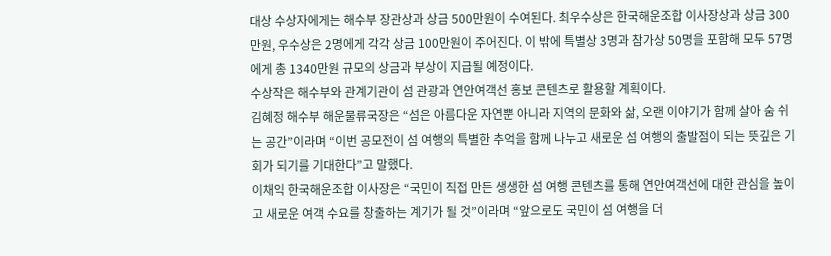대상 수상자에게는 해수부 장관상과 상금 500만원이 수여된다. 최우수상은 한국해운조합 이사장상과 상금 300만원, 우수상은 2명에게 각각 상금 100만원이 주어진다. 이 밖에 특별상 3명과 참가상 50명을 포함해 모두 57명에게 총 1340만원 규모의 상금과 부상이 지급될 예정이다.
수상작은 해수부와 관계기관이 섬 관광과 연안여객선 홍보 콘텐츠로 활용할 계획이다.
김혜정 해수부 해운물류국장은 “섬은 아름다운 자연뿐 아니라 지역의 문화와 삶, 오랜 이야기가 함께 살아 숨 쉬는 공간”이라며 “이번 공모전이 섬 여행의 특별한 추억을 함께 나누고 새로운 섬 여행의 출발점이 되는 뜻깊은 기회가 되기를 기대한다”고 말했다.
이채익 한국해운조합 이사장은 “국민이 직접 만든 생생한 섬 여행 콘텐츠를 통해 연안여객선에 대한 관심을 높이고 새로운 여객 수요를 창출하는 계기가 될 것”이라며 “앞으로도 국민이 섬 여행을 더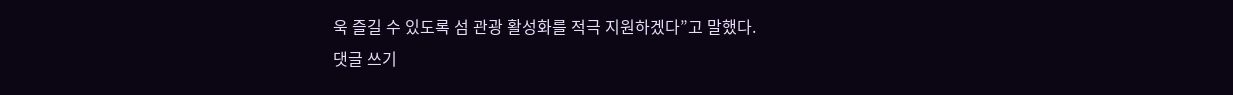욱 즐길 수 있도록 섬 관광 활성화를 적극 지원하겠다”고 말했다.
댓글 쓰기